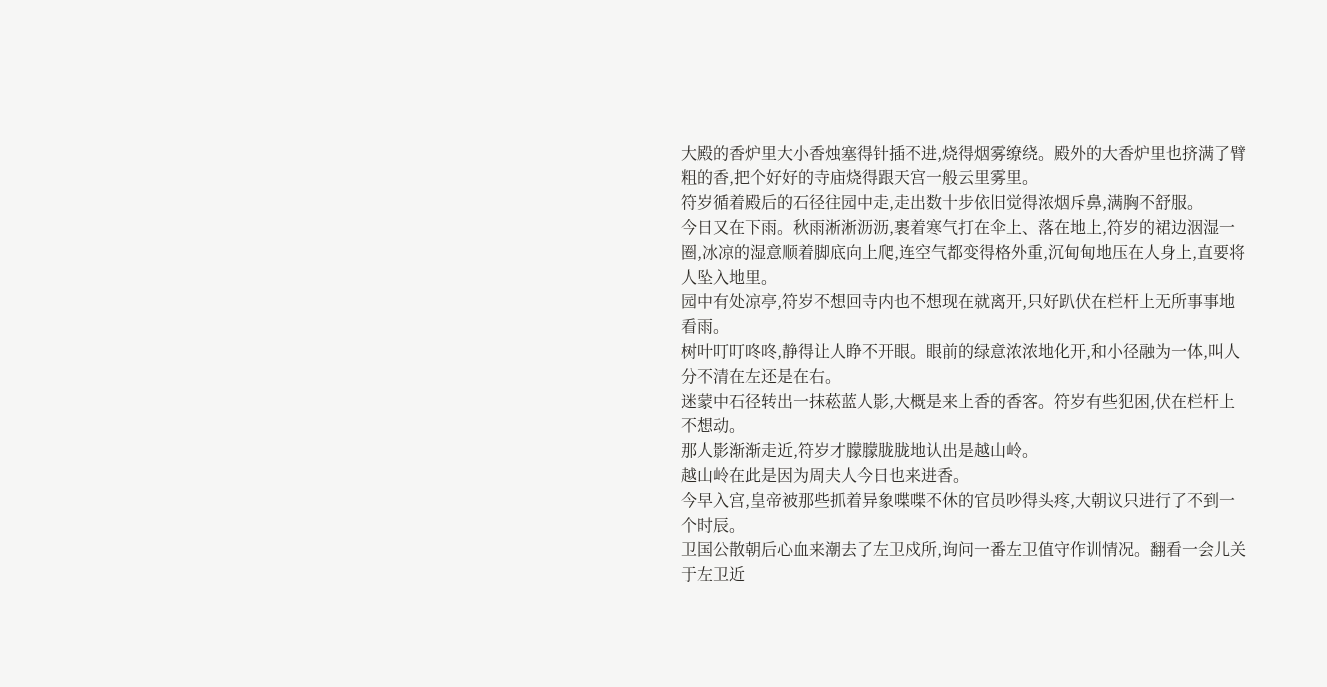大殿的香炉里大小香烛塞得针插不进,烧得烟雾缭绕。殿外的大香炉里也挤满了臂粗的香,把个好好的寺庙烧得跟天宫一般云里雾里。
符岁循着殿后的石径往园中走,走出数十步依旧觉得浓烟斥鼻,满胸不舒服。
今日又在下雨。秋雨淅淅沥沥,裹着寒气打在伞上、落在地上,符岁的裙边洇湿一圈,冰凉的湿意顺着脚底向上爬,连空气都变得格外重,沉甸甸地压在人身上,直要将人坠入地里。
园中有处凉亭,符岁不想回寺内也不想现在就离开,只好趴伏在栏杆上无所事事地看雨。
树叶叮叮咚咚,静得让人睁不开眼。眼前的绿意浓浓地化开,和小径融为一体,叫人分不清在左还是在右。
迷蒙中石径转出一抹菘蓝人影,大概是来上香的香客。符岁有些犯困,伏在栏杆上不想动。
那人影渐渐走近,符岁才朦朦胧胧地认出是越山岭。
越山岭在此是因为周夫人今日也来进香。
今早入宫,皇帝被那些抓着异象喋喋不休的官员吵得头疼,大朝议只进行了不到一个时辰。
卫国公散朝后心血来潮去了左卫戍所,询问一番左卫值守作训情况。翻看一会儿关于左卫近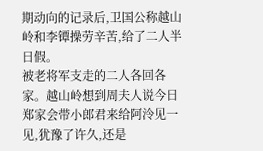期动向的记录后,卫国公称越山岭和李镡操劳辛苦,给了二人半日假。
被老将军支走的二人各回各家。越山岭想到周夫人说今日郑家会带小郎君来给阿泠见一见,犹豫了许久,还是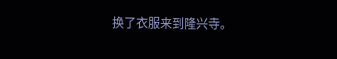换了衣服来到隆兴寺。